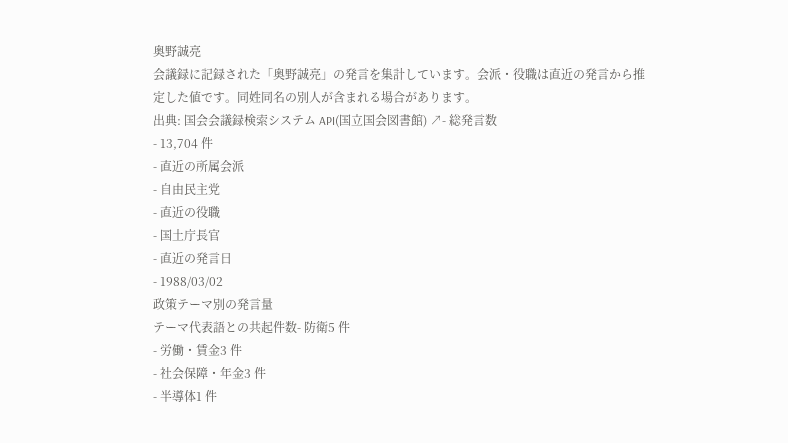奥野誠亮
会議録に記録された「奥野誠亮」の発言を集計しています。会派・役職は直近の発言から推定した値です。同姓同名の別人が含まれる場合があります。
出典: 国会会議録検索システム API(国立国会図書館) ↗- 総発言数
- 13,704 件
- 直近の所属会派
- 自由民主党
- 直近の役職
- 国土庁長官
- 直近の発言日
- 1988/03/02
政策テーマ別の発言量
テーマ代表語との共起件数- 防衛5 件
- 労働・賃金3 件
- 社会保障・年金3 件
- 半導体1 件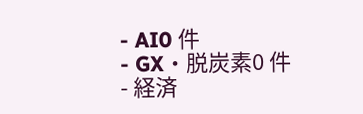- AI0 件
- GX・脱炭素0 件
- 経済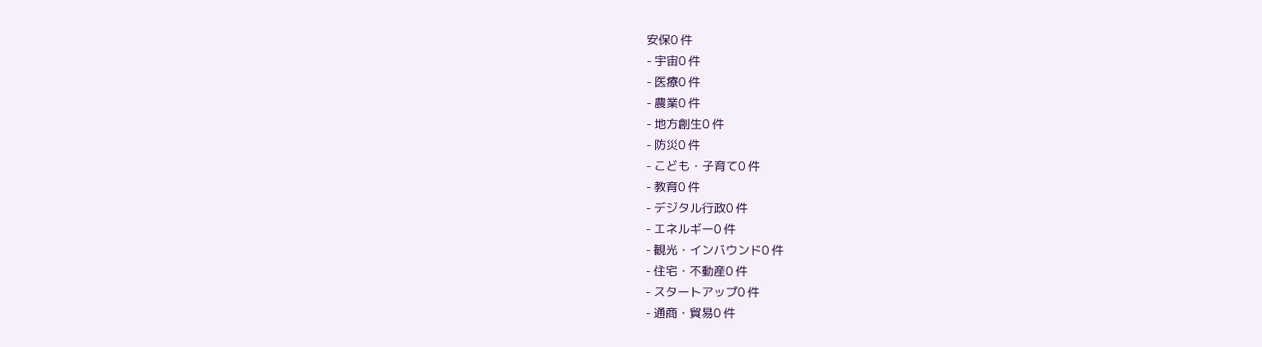安保0 件
- 宇宙0 件
- 医療0 件
- 農業0 件
- 地方創生0 件
- 防災0 件
- こども・子育て0 件
- 教育0 件
- デジタル行政0 件
- エネルギー0 件
- 観光・インバウンド0 件
- 住宅・不動産0 件
- スタートアップ0 件
- 通商・貿易0 件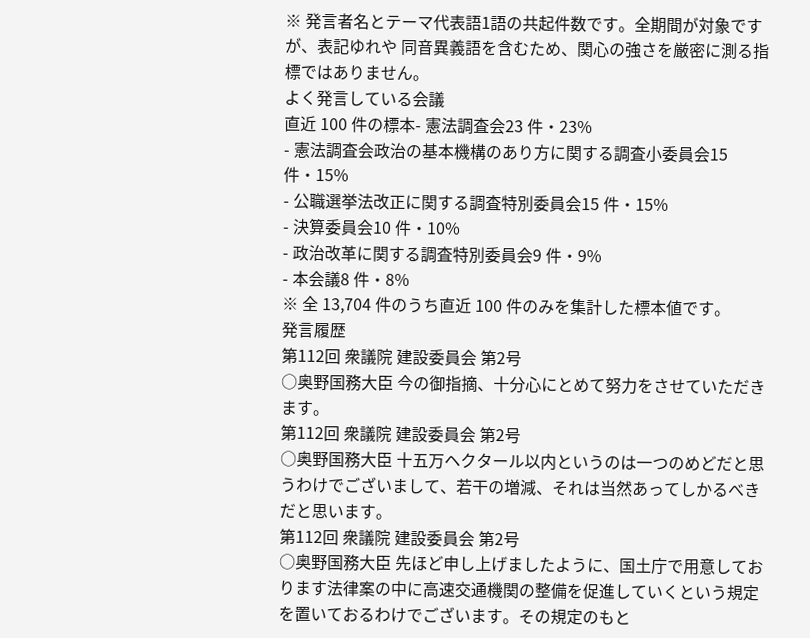※ 発言者名とテーマ代表語1語の共起件数です。全期間が対象ですが、表記ゆれや 同音異義語を含むため、関心の強さを厳密に測る指標ではありません。
よく発言している会議
直近 100 件の標本- 憲法調査会23 件・23%
- 憲法調査会政治の基本機構のあり方に関する調査小委員会15 件・15%
- 公職選挙法改正に関する調査特別委員会15 件・15%
- 決算委員会10 件・10%
- 政治改革に関する調査特別委員会9 件・9%
- 本会議8 件・8%
※ 全 13,704 件のうち直近 100 件のみを集計した標本値です。
発言履歴
第112回 衆議院 建設委員会 第2号
○奥野国務大臣 今の御指摘、十分心にとめて努力をさせていただきます。
第112回 衆議院 建設委員会 第2号
○奥野国務大臣 十五万ヘクタール以内というのは一つのめどだと思うわけでございまして、若干の増減、それは当然あってしかるべきだと思います。
第112回 衆議院 建設委員会 第2号
○奥野国務大臣 先ほど申し上げましたように、国土庁で用意しております法律案の中に高速交通機関の整備を促進していくという規定を置いておるわけでございます。その規定のもと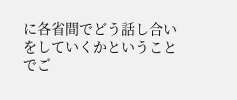に各省間でどう話し合いをしていくかということでご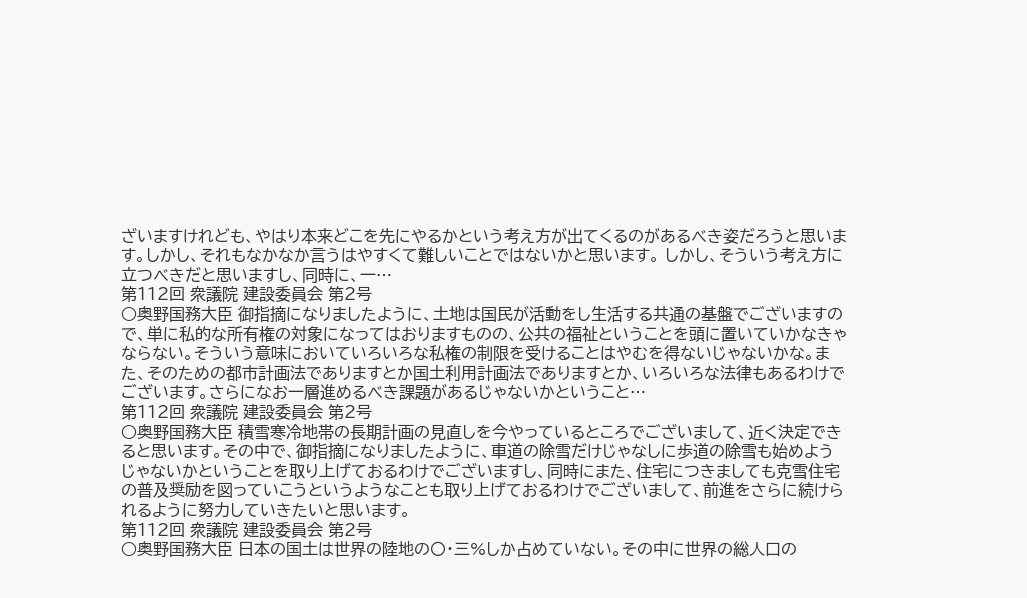ざいますけれども、やはり本来どこを先にやるかという考え方が出てくるのがあるべき姿だろうと思います。しかし、それもなかなか言うはやすくて難しいことではないかと思います。 しかし、そういう考え方に立つべきだと思いますし、同時に、一…
第112回 衆議院 建設委員会 第2号
○奥野国務大臣 御指摘になりましたように、土地は国民が活動をし生活する共通の基盤でございますので、単に私的な所有権の対象になってはおりますものの、公共の福祉ということを頭に置いていかなきゃならない。そういう意味においていろいろな私権の制限を受けることはやむを得ないじゃないかな。また、そのための都市計画法でありますとか国土利用計画法でありますとか、いろいろな法律もあるわけでございます。さらになお一層進めるべき課題があるじゃないかということ…
第112回 衆議院 建設委員会 第2号
○奥野国務大臣 積雪寒冷地帯の長期計画の見直しを今やっているところでございまして、近く決定できると思います。その中で、御指摘になりましたように、車道の除雪だけじゃなしに歩道の除雪も始めようじゃないかということを取り上げておるわけでございますし、同時にまた、住宅につきましても克雪住宅の普及奨励を図っていこうというようなことも取り上げておるわけでございまして、前進をさらに続けられるように努力していきたいと思います。
第112回 衆議院 建設委員会 第2号
○奥野国務大臣 日本の国土は世界の陸地の〇・三%しか占めていない。その中に世界の総人口の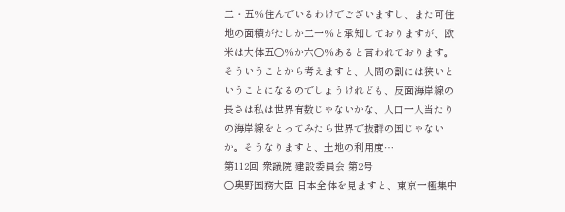二・五%住んでいるわけでございますし、また可住地の面積がたしか二一%と承知しておりますが、欧米は大体五〇%か六〇%あると言われております。そういうことから考えますと、人間の割には狭いということになるのでしょうけれども、反面海岸線の長さは私は世界有数じゃないかな、人口一人当たりの海岸線をとってみたら世界で抜群の国じゃないか。そうなりますと、土地の利用度…
第112回 衆議院 建設委員会 第2号
○奥野国務大臣 日本全体を見ますと、東京一極集中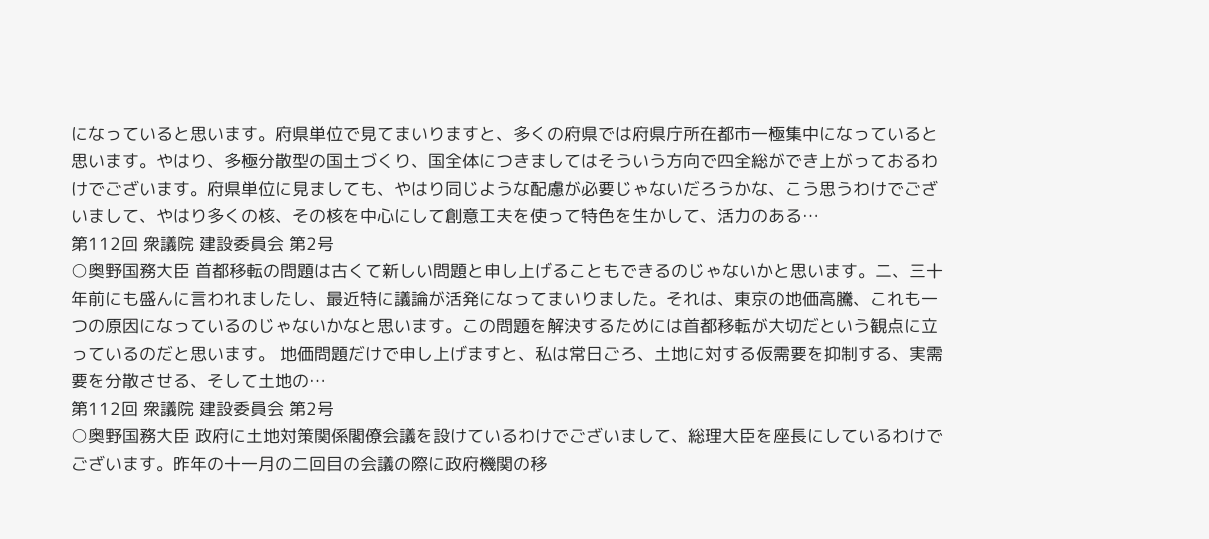になっていると思います。府県単位で見てまいりますと、多くの府県では府県庁所在都市一極集中になっていると思います。やはり、多極分散型の国土づくり、国全体につきましてはそういう方向で四全総ができ上がっておるわけでございます。府県単位に見ましても、やはり同じような配慮が必要じゃないだろうかな、こう思うわけでございまして、やはり多くの核、その核を中心にして創意工夫を使って特色を生かして、活力のある…
第112回 衆議院 建設委員会 第2号
○奥野国務大臣 首都移転の問題は古くて新しい問題と申し上げることもできるのじゃないかと思います。二、三十年前にも盛んに言われましたし、最近特に議論が活発になってまいりました。それは、東京の地価高騰、これも一つの原因になっているのじゃないかなと思います。この問題を解決するためには首都移転が大切だという観点に立っているのだと思います。 地価問題だけで申し上げますと、私は常日ごろ、土地に対する仮需要を抑制する、実需要を分散させる、そして土地の…
第112回 衆議院 建設委員会 第2号
○奥野国務大臣 政府に土地対策関係閣僚会議を設けているわけでございまして、総理大臣を座長にしているわけでございます。昨年の十一月の二回目の会議の際に政府機関の移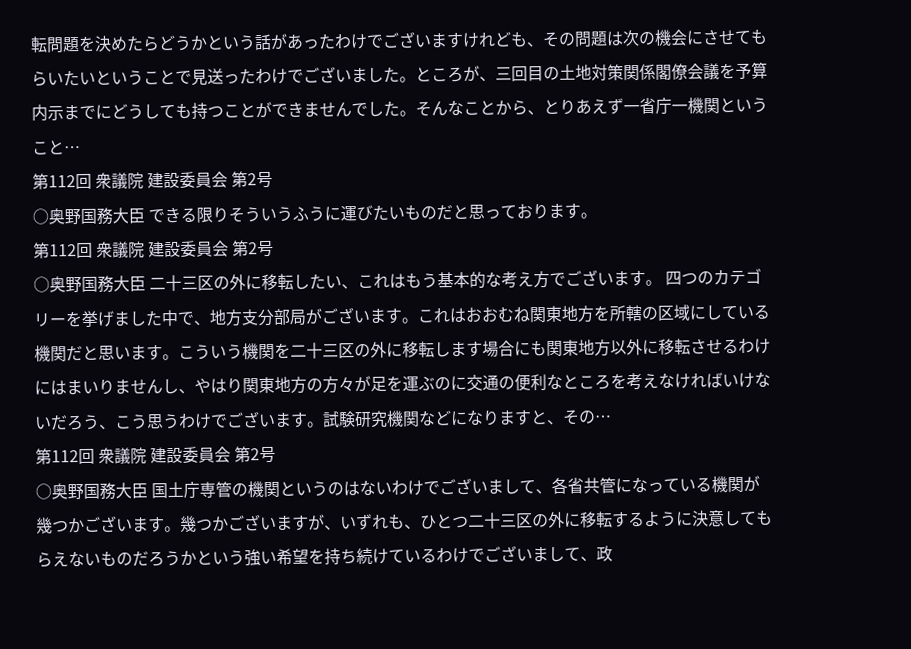転問題を決めたらどうかという話があったわけでございますけれども、その問題は次の機会にさせてもらいたいということで見送ったわけでございました。ところが、三回目の土地対策関係閣僚会議を予算内示までにどうしても持つことができませんでした。そんなことから、とりあえず一省庁一機関ということ…
第112回 衆議院 建設委員会 第2号
○奥野国務大臣 できる限りそういうふうに運びたいものだと思っております。
第112回 衆議院 建設委員会 第2号
○奥野国務大臣 二十三区の外に移転したい、これはもう基本的な考え方でございます。 四つのカテゴリーを挙げました中で、地方支分部局がございます。これはおおむね関東地方を所轄の区域にしている機関だと思います。こういう機関を二十三区の外に移転します場合にも関東地方以外に移転させるわけにはまいりませんし、やはり関東地方の方々が足を運ぶのに交通の便利なところを考えなければいけないだろう、こう思うわけでございます。試験研究機関などになりますと、その…
第112回 衆議院 建設委員会 第2号
○奥野国務大臣 国土庁専管の機関というのはないわけでございまして、各省共管になっている機関が幾つかございます。幾つかございますが、いずれも、ひとつ二十三区の外に移転するように決意してもらえないものだろうかという強い希望を持ち続けているわけでございまして、政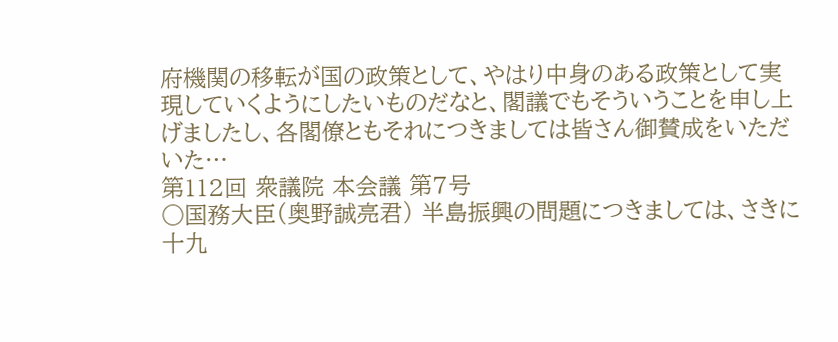府機関の移転が国の政策として、やはり中身のある政策として実現していくようにしたいものだなと、閣議でもそういうことを申し上げましたし、各閣僚ともそれにつきましては皆さん御賛成をいただいた…
第112回 衆議院 本会議 第7号
○国務大臣(奥野誠亮君) 半島振興の問題につきましては、さきに十九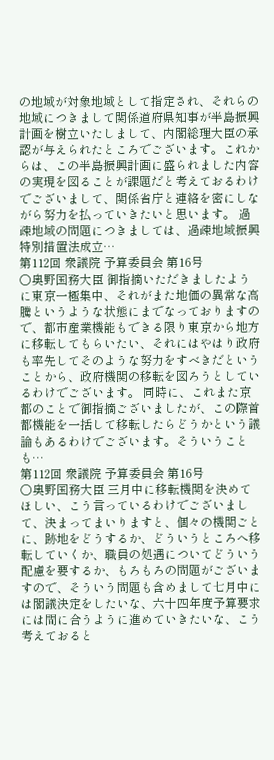の地域が対象地域として指定され、それらの地域につきまして関係道府県知事が半島振興計画を樹立いたしまして、内閣総理大臣の承認が与えられたところでございます。これからは、この半島振興計画に盛られました内容の実現を図ることが課題だと考えておるわけでございまして、関係省庁と連絡を密にしながら努力を払っていきたいと思います。 過疎地域の問題につきましては、過疎地域振興特別措置法成立…
第112回 衆議院 予算委員会 第16号
○奥野国務大臣 御指摘いただきましたように東京一極集中、それがまた地価の異常な高騰というような状態にまでなっておりますので、都市産業機能もできる限り東京から地方に移転してもらいたい、それにはやはり政府も率先してそのような努力をすべきだということから、政府機関の移転を図ろうとしているわけでございます。 同時に、これまた京都のことで御指摘ございましたが、この際首都機能を一括して移転したらどうかという議論もあるわけでございます。そういうことも…
第112回 衆議院 予算委員会 第16号
○奥野国務大臣 三月中に移転機関を決めてほしい、こう言っているわけでございまして、決まってまいりますと、個々の機関ごとに、跡地をどうするか、どういうところへ移転していくか、職員の処遇についてどういう配慮を要するか、もろもろの問題がございますので、そういう問題も含めまして七月中には閣議決定をしたいな、六十四年度予算要求には間に合うように進めていきたいな、こう考えておると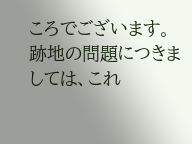ころでございます。 跡地の問題につきましては、これ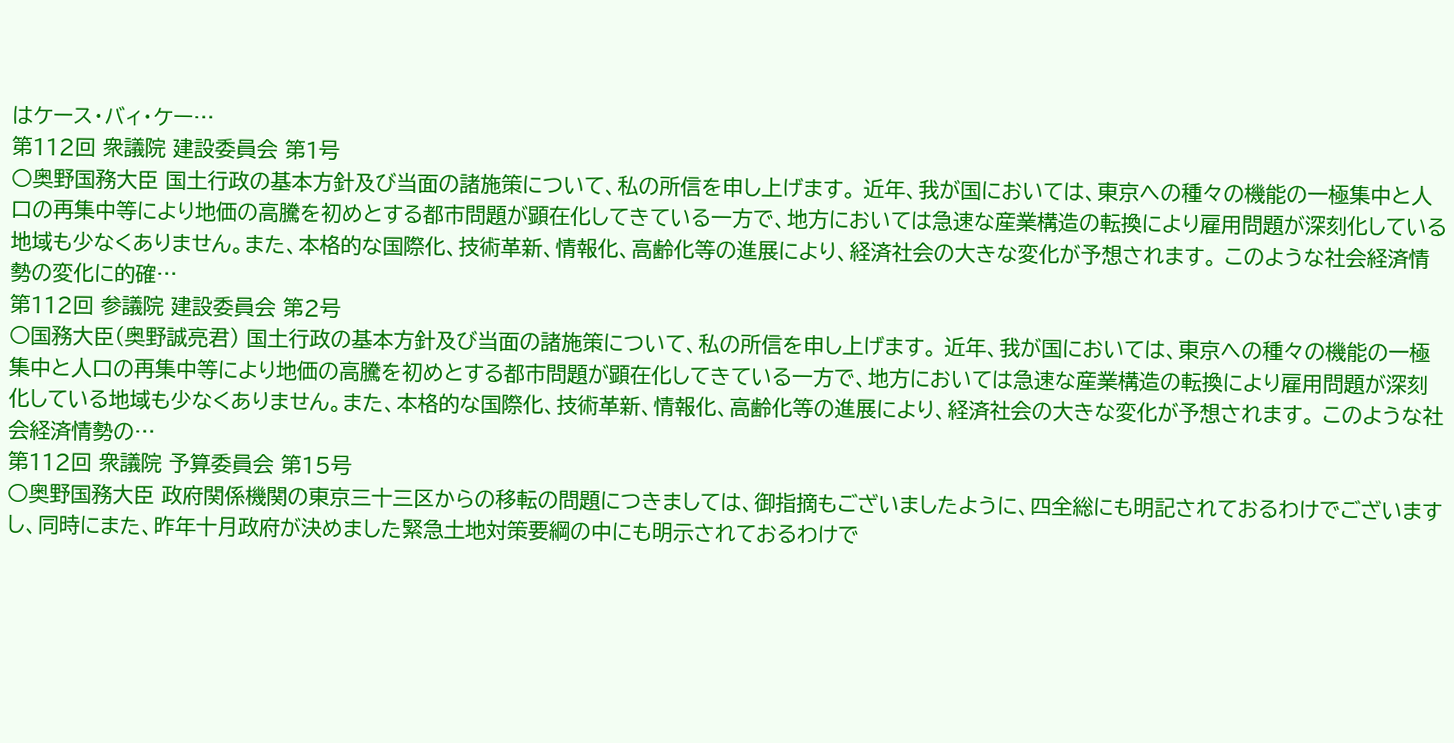はケース・バィ・ケー…
第112回 衆議院 建設委員会 第1号
○奥野国務大臣 国土行政の基本方針及び当面の諸施策について、私の所信を申し上げます。 近年、我が国においては、東京への種々の機能の一極集中と人口の再集中等により地価の高騰を初めとする都市問題が顕在化してきている一方で、地方においては急速な産業構造の転換により雇用問題が深刻化している地域も少なくありません。また、本格的な国際化、技術革新、情報化、高齢化等の進展により、経済社会の大きな変化が予想されます。 このような社会経済情勢の変化に的確…
第112回 参議院 建設委員会 第2号
○国務大臣(奥野誠亮君) 国土行政の基本方針及び当面の諸施策について、私の所信を申し上げます。 近年、我が国においては、東京への種々の機能の一極集中と人口の再集中等により地価の高騰を初めとする都市問題が顕在化してきている一方で、地方においては急速な産業構造の転換により雇用問題が深刻化している地域も少なくありません。また、本格的な国際化、技術革新、情報化、高齢化等の進展により、経済社会の大きな変化が予想されます。 このような社会経済情勢の…
第112回 衆議院 予算委員会 第15号
○奥野国務大臣 政府関係機関の東京三十三区からの移転の問題につきましては、御指摘もございましたように、四全総にも明記されておるわけでございますし、同時にまた、昨年十月政府が決めました緊急土地対策要綱の中にも明示されておるわけで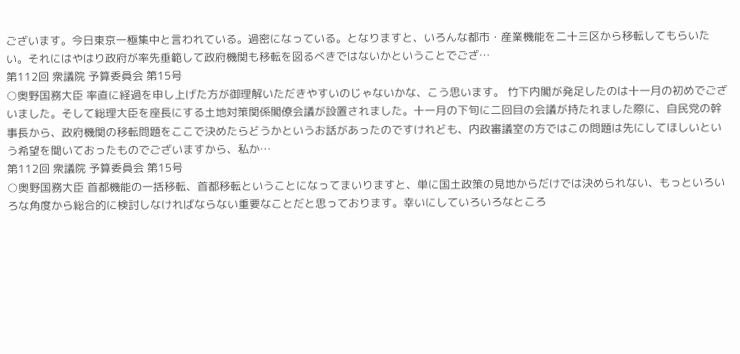ございます。今日東京一極集中と言われている。過密になっている。となりますと、いろんな都市・産業機能を二十三区から移転してもらいたい。それにはやはり政府が率先垂範して政府機関も移転を図るべきではないかということでござ…
第112回 衆議院 予算委員会 第15号
○奥野国務大臣 率直に経過を申し上げた方が御理解いただきやすいのじゃないかな、こう思います。 竹下内閣が発足したのは十一月の初めでございました。そして総理大臣を座長にする土地対策関係閣僚会議が設置されました。十一月の下旬に二回目の会議が持たれました際に、自民党の幹事長から、政府機関の移転問題をここで決めたらどうかというお話があったのですけれども、内政審議室の方ではこの問題は先にしてほしいという希望を聞いておったものでございますから、私か…
第112回 衆議院 予算委員会 第15号
○奥野国務大臣 首都機能の一括移転、首都移転ということになってまいりますと、単に国土政策の見地からだけでは決められない、もっといろいろな角度から総合的に検討しなければならない重要なことだと思っております。幸いにしていろいろなところ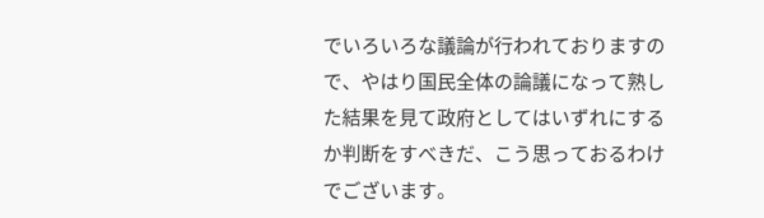でいろいろな議論が行われておりますので、やはり国民全体の論議になって熟した結果を見て政府としてはいずれにするか判断をすべきだ、こう思っておるわけでございます。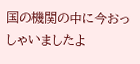国の機関の中に今おっしゃいましたよ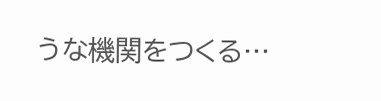うな機関をつくる…